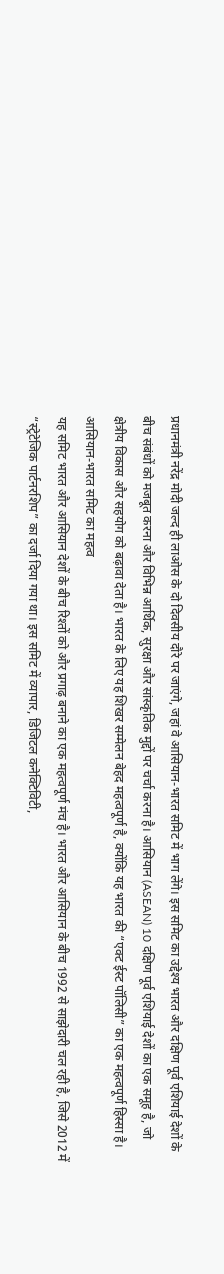प्रधानमंत्री नरेंद्र मोदी जल्द ही लाओस के दो दिवसीय दौरे पर जाएंगे, जहां वे आसियान-भारत समिट में भाग लेंगे। इस समिट का उद्देश्य भारत और दक्षिण पूर्व एशियाई देशों के बीच संबंधों को मजबूत करना और विभिन्न आर्थिक, सुरक्षा और सांस्कृतिक मुद्दों पर चर्चा करना है। आसियान (ASEAN) 10 दक्षिण पूर्व एशियाई देशों का एक समूह है, जो क्षेत्रीय विकास और सहयोग को बढ़ावा देता है। भारत के लिए यह शिखर सम्मेलन बेहद महत्वपूर्ण है, क्योंकि यह भारत की “एक्ट ईस्ट पॉलिसी” का एक महत्वपूर्ण हिस्सा है।
आसियान-भारत समिट का महत्व
यह समिट भारत और आसियान देशों के बीच रिश्तों को और प्रगाढ़ बनाने का एक महत्वपूर्ण मंच है। भारत और आसियान के बीच 1992 से साझेदारी चल रही है, जिसे 2012 में “स्ट्रेटेजिक पार्टनरशिप” का दर्जा दिया गया था। इस समिट में व्यापार, डिजिटल कनेक्टिविटी,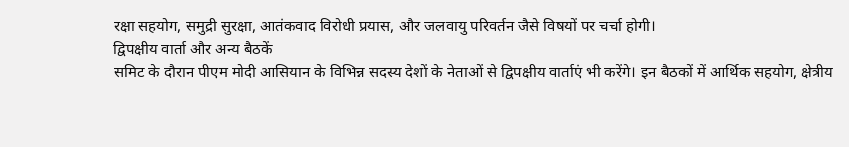रक्षा सहयोग, समुद्री सुरक्षा, आतंकवाद विरोधी प्रयास, और जलवायु परिवर्तन जैसे विषयों पर चर्चा होगी।
द्विपक्षीय वार्ता और अन्य बैठकें
समिट के दौरान पीएम मोदी आसियान के विभिन्न सदस्य देशों के नेताओं से द्विपक्षीय वार्ताएं भी करेंगे। इन बैठकों में आर्थिक सहयोग, क्षेत्रीय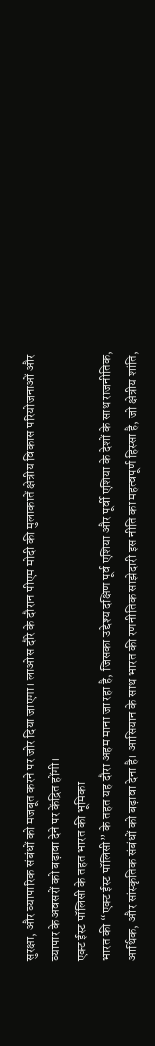सुरक्षा, और व्यापारिक संबंधों को मजबूत करने पर जोर दिया जाएगा। लाओस दौरे के दौरान पीएम मोदी की मुलाकातें क्षेत्रीय विकास परियोजनाओं और व्यापार के अवसरों को बढ़ावा देने पर केंद्रित होंगी।
एक्ट ईस्ट पॉलिसी के तहत भारत की भूमिका
भारत की “एक्ट ईस्ट पॉलिसी” के तहत यह दौरा अहम माना जा रहा है, जिसका उद्देश्य दक्षिण पूर्व एशिया और पूर्वी एशिया के देशों के साथ राजनीतिक, आर्थिक, और सांस्कृतिक संबंधों को बढ़ावा देना है। आसियान के साथ भारत की रणनीतिक साझेदारी इस नीति का महत्वपूर्ण हिस्सा है, जो क्षेत्रीय शांति,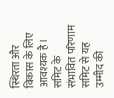स्थिरता और विकास के लिए आवश्यक है।
समिट के संभावित परिणाम
समिट से यह उम्मीद की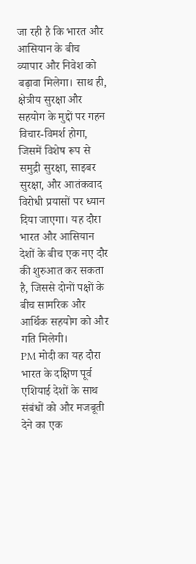जा रही है कि भारत और आसियान के बीच व्यापार और निवेश को बढ़ावा मिलेगा। साथ ही, क्षेत्रीय सुरक्षा और सहयोग के मुद्दों पर गहन विचार-विमर्श होगा, जिसमें विशेष रूप से समुद्री सुरक्षा, साइबर सुरक्षा, और आतंकवाद विरोधी प्रयासों पर ध्यान दिया जाएगा। यह दौरा भारत और आसियान देशों के बीच एक नए दौर की शुरुआत कर सकता है, जिससे दोनों पक्षों के बीच सामरिक और आर्थिक सहयोग को और गति मिलेगी।
PM मोदी का यह दौरा भारत के दक्षिण पूर्व एशियाई देशों के साथ संबंधों को और मजबूती देने का एक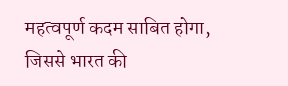महत्वपूर्ण कदम साबित होगा, जिससे भारत की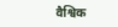वैश्विक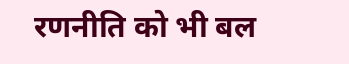रणनीति को भी बल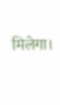मिलेगा।